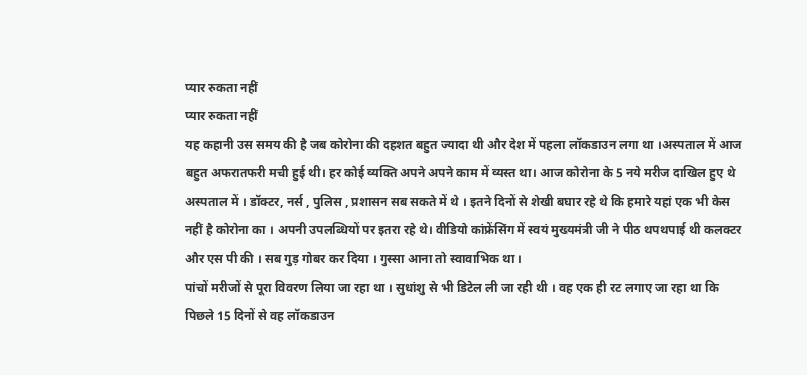प्यार रुकता नहीं
प्यार रुकता नहीं
यह कहानी उस समय की है जब कोरोना की दहशत बहुत ज्यादा थी और देश में पहला लॉकडाउन लगा था ।अस्पताल में आज बहुत अफरातफरी मची हुई थी। हर कोई व्यक्ति अपने अपने काम में व्यस्त था। आज कोरोना के 5 नये मरीज दाखिल हुए थे अस्पताल में । डॉक्टर, नर्स , पुलिस , प्रशासन सब सकते में थे । इतने दिनों से शेखी बघार रहे थे कि हमारे यहां एक भी केस नहीं है कोरोना का । अपनी उपलब्धियों पर इतरा रहे थे। वीडियो कांफ्रेंसिंग में स्वयं मुख्यमंत्री जी ने पीठ थपथपाई थी कलक्टर और एस पी की । सब गुड़ गोबर कर दिया । गुस्सा आना तो स्वावाभिक था ।
पांचों मरीजों से पूरा विवरण लिया जा रहा था । सुधांशु से भी डिटेल ली जा रही थी । वह एक ही रट लगाए जा रहा था कि पिछले 15 दिनों से वह लॉकडाउन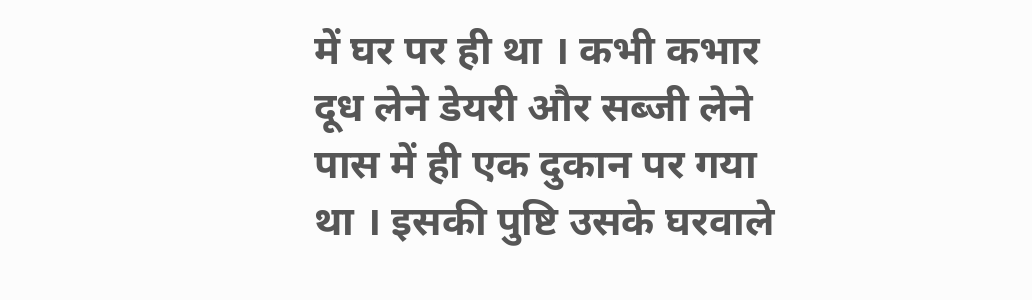में घर पर ही था । कभी कभार दूध लेने डेयरी और सब्जी लेने पास में ही एक दुकान पर गया था । इसकी पुष्टि उसके घरवाले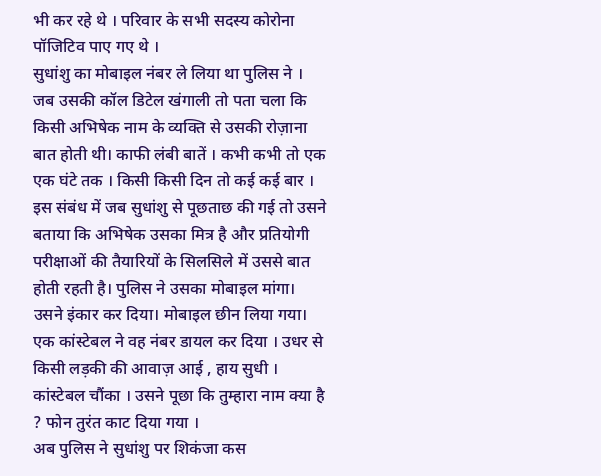भी कर रहे थे । परिवार के सभी सदस्य कोरोना पॉजिटिव पाए गए थे ।
सुधांशु का मोबाइल नंबर ले लिया था पुलिस ने । जब उसकी कॉल डिटेल खंगाली तो पता चला कि किसी अभिषेक नाम के व्यक्ति से उसकी रोज़ाना बात होती थी। काफी लंबी बातें । कभी कभी तो एक एक घंटे तक । किसी किसी दिन तो कई कई बार । इस संबंध में जब सुधांशु से पूछताछ की गई तो उसने बताया कि अभिषेक उसका मित्र है और प्रतियोगी परीक्षाओं की तैयारियों के सिलसिले में उससे बात होती रहती है। पुलिस ने उसका मोबाइल मांगा। उसने इंकार कर दिया। मोबाइल छीन लिया गया। एक कांस्टेबल ने वह नंबर डायल कर दिया । उधर से किसी लड़की की आवाज़ आई , हाय सुधी ।
कांस्टेबल चौंका । उसने पूछा कि तुम्हारा नाम क्या है ? फोन तुरंत काट दिया गया ।
अब पुलिस ने सुधांशु पर शिकंजा कस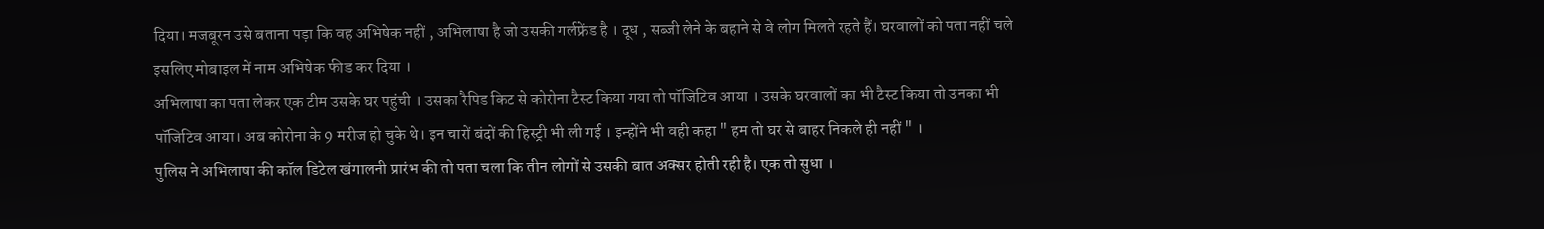दिया। मजबूरन उसे बताना पड़ा कि वह अभिषेक नहीं , अभिलाषा है जो उसकी गर्लफ्रेंड है । दूध , सब्जी लेने के बहाने से वे लोग मिलते रहते हैं। घरवालों को पता नहीं चले इसलिए मोबाइल में नाम अभिषेक फीड कर दिया ।
अभिलाषा का पता लेकर एक टीम उसके घर पहुंची । उसका रैपिड किट से कोरोना टैस्ट किया गया तो पॉजिटिव आया । उसके घरवालों का भी टैस्ट किया तो उनका भी पॉजिटिव आया। अब कोरोना के 9 मरीज हो चुके थे। इन चारों बंदों की हिस्ट्री भी ली गई । इन्होंने भी वही कहा " हम तो घर से बाहर निकले ही नहीं " ।
पुलिस ने अभिलाषा की कॉल डिटेल खंगालनी प्रारंभ की तो पता चला कि तीन लोगों से उसकी बात अक्सर होती रही है। एक तो सुधा ।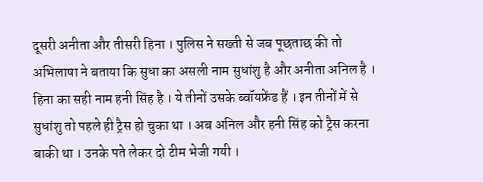दूसरी अनीता और तीसरी हिना । पुलिस ने सख्ती से जब पूछताछ की तो अभिलाषा ने बताया कि सुधा का असली नाम सुधांशु है और अनीता अनिल है । हिना का सही नाम हनी सिंह है । ये तीनों उसके ब्वॉयफ्रेंड हैं । इन तीनों में से सुधांशु तो पहले ही ट्रैस हो चुका था । अब अनिल और हनी सिंह को ट्रैस करना बाकी था । उनके पते लेकर दो टीम भेजी गयी ।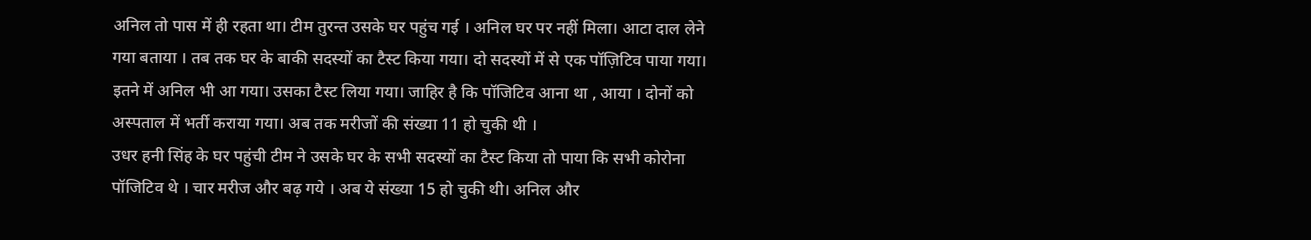अनिल तो पास में ही रहता था। टीम तुरन्त उसके घर पहुंच गई । अनिल घर पर नहीं मिला। आटा दाल लेने गया बताया । तब तक घर के बाकी सदस्यों का टैस्ट किया गया। दो सदस्यों में से एक पॉज़िटिव पाया गया। इतने में अनिल भी आ गया। उसका टैस्ट लिया गया। जाहिर है कि पॉजिटिव आना था , आया । दोनों को अस्पताल में भर्ती कराया गया। अब तक मरीजों की संख्या 11 हो चुकी थी ।
उधर हनी सिंह के घर पहुंची टीम ने उसके घर के सभी सदस्यों का टैस्ट किया तो पाया कि सभी कोरोना पॉजिटिव थे । चार मरीज और बढ़ गये । अब ये संख्या 15 हो चुकी थी। अनिल और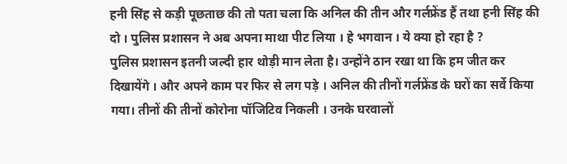हनी सिंह से कड़ी पूछताछ की तो पता चला कि अनिल की तीन और गर्लफ्रेंड हैं तथा हनी सिंह की दो । पुलिस प्रशासन ने अब अपना माथा पीट लिया । हे भगवान । ये क्या हो रहा है ?
पुलिस प्रशासन इतनी जल्दी हार थोड़ी मान लेता है। उन्होंने ठान रखा था कि हम जीत कर दिखायेंगे । और अपने काम पर फिर से लग पड़े । अनिल की तीनों गर्लफ्रेंड के घरों का सर्वे किया गया। तीनों की तीनों कोरोना पॉजिटिव निकली । उनके घरवालों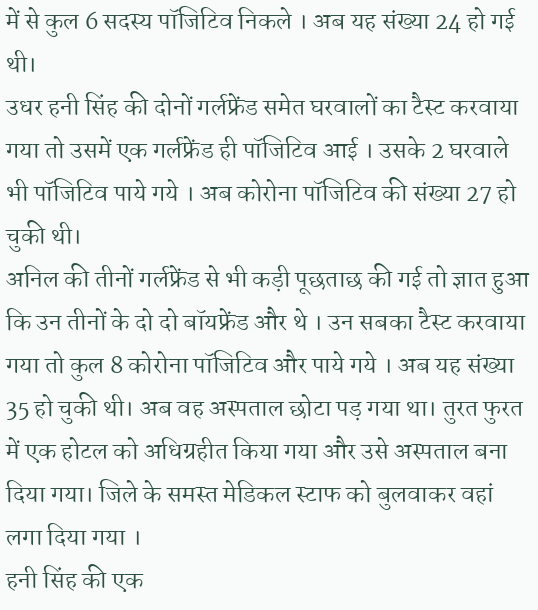में से कुल 6 सदस्य पॉजिटिव निकले । अब यह संख्या 24 हो गई थी।
उधर हनी सिंह की दोनों गर्लफ्रेंड समेत घरवालों का टैस्ट करवाया गया तो उसमें एक गर्लफ्रेंड ही पॉजिटिव आई । उसके 2 घरवाले भी पॉजिटिव पाये गये । अब कोरोना पॉजिटिव की संख्या 27 हो चुकी थी।
अनिल की तीनों गर्लफ्रेंड से भी कड़ी पूछताछ की गई तो ज्ञात हुआ कि उन तीनों के दो दो बॉयफ्रेंड और थे । उन सबका टैस्ट करवाया गया तो कुल 8 कोरोना पॉजिटिव और पाये गये । अब यह संख्या 35 हो चुकी थी। अब वह अस्पताल छोटा पड़ गया था। तुरत फुरत में एक होटल को अधिग्रहीत किया गया और उसे अस्पताल बना दिया गया। जिले के समस्त मेडिकल स्टाफ को बुलवाकर वहां लगा दिया गया ।
हनी सिंह की एक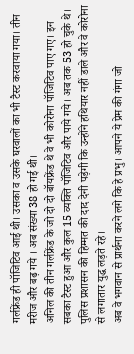गर्लफ्रेंड ही पॉजिटिव आई थी। उसका व उसके घरवालों का भी टैस्ट करवाया गया। तीन मरीज और बढ़ गये । अब संख्या 38 हो गई थी।
अनिल की तीन गर्लफ्रेंड के जो दो दो बॉयफ्रेंड थे वे भी कोरोना पॉजिटिव पाए गए। इन सबका टैस्ट हुआ और कुल 15 व्यक्ति पॉजिटिव और पाये गये। अब तक 53 हो चुके थे। पुलिस प्रशासन की हिम्मत की दाद देनी पड़ेगी कि उन्होंने हथियार नहीं डाले और वे कोरोना से लगातार युद्ध लड़ते रहे।
अब वे भगवान से प्रार्थना करने लगे कि हे प्रभु। आपने ये प्रेम की गंगा जो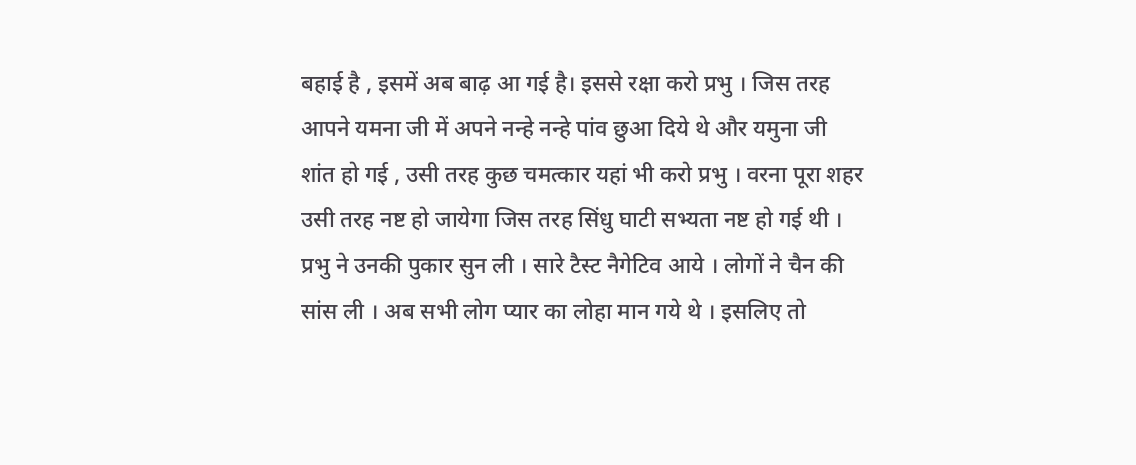बहाई है , इसमें अब बाढ़ आ गई है। इससे रक्षा करो प्रभु । जिस तरह आपने यमना जी में अपने नन्हे नन्हे पांव छुआ दिये थे और यमुना जी शांत हो गई , उसी तरह कुछ चमत्कार यहां भी करो प्रभु । वरना पूरा शहर उसी तरह नष्ट हो जायेगा जिस तरह सिंधु घाटी सभ्यता नष्ट हो गई थी ।
प्रभु ने उनकी पुकार सुन ली । सारे टैस्ट नैगेटिव आये । लोगों ने चैन की सांस ली । अब सभी लोग प्यार का लोहा मान गये थे । इसलिए तो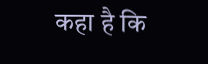कहा है कि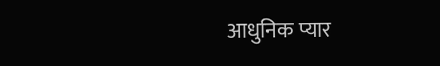आधुनिक प्यार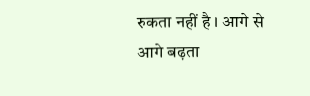रुकता नहीं है । आगे से आगे बढ़ता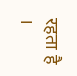रहता है ।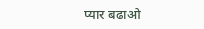प्यार बढाओ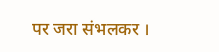पर जरा संभलकर ।